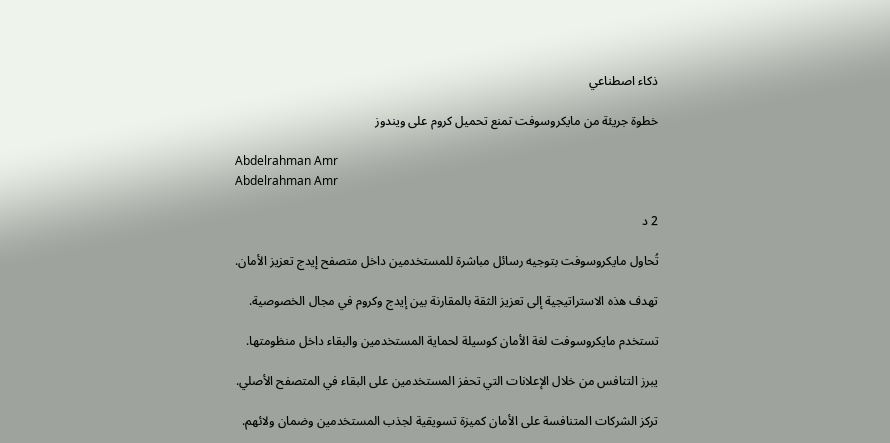ذكاء اصطناعي

خطوة جريئة من مايكروسوفت تمنع تحميل كروم على ويندوز

Abdelrahman Amr
Abdelrahman Amr

2 د

تُحاول مايكروسوفت بتوجيه رسائل مباشرة للمستخدمين داخل متصفح إيدج تعزيز الأمان.

تهدف هذه الاستراتيجية إلى تعزيز الثقة بالمقارنة بين إيدج وكروم في مجال الخصوصية.

تستخدم مايكروسوفت لغة الأمان كوسيلة لحماية المستخدمين والبقاء داخل منظومتها.

يبرز التنافس من خلال الإعلانات التي تحفز المستخدمين على البقاء في المتصفح الأصلي.

تركز الشركات المتنافسة على الأمان كميزة تسويقية لجذب المستخدمين وضمان ولائهم.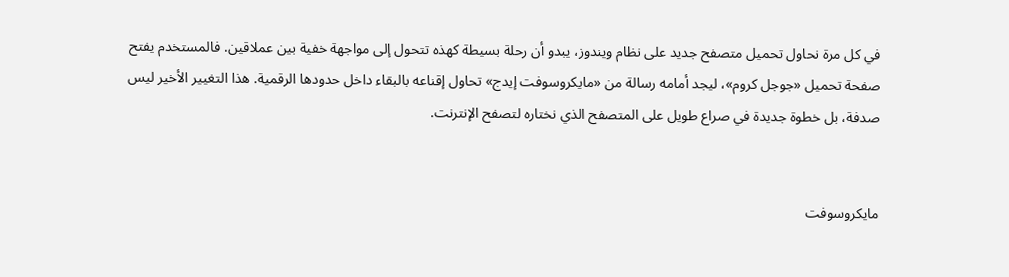في كل مرة نحاول تحميل متصفح جديد على نظام ويندوز، يبدو أن رحلة بسيطة كهذه تتحول إلى مواجهة خفية بين عملاقين. فالمستخدم يفتح صفحة تحميل «جوجل كروم»، ليجد أمامه رسالة من «مايكروسوفت إيدج» تحاول إقناعه بالبقاء داخل حدودها الرقمية. هذا التغيير الأخير ليس صدفة، بل خطوة جديدة في صراع طويل على المتصفح الذي نختاره لتصفح الإنترنت.


مايكروسوفت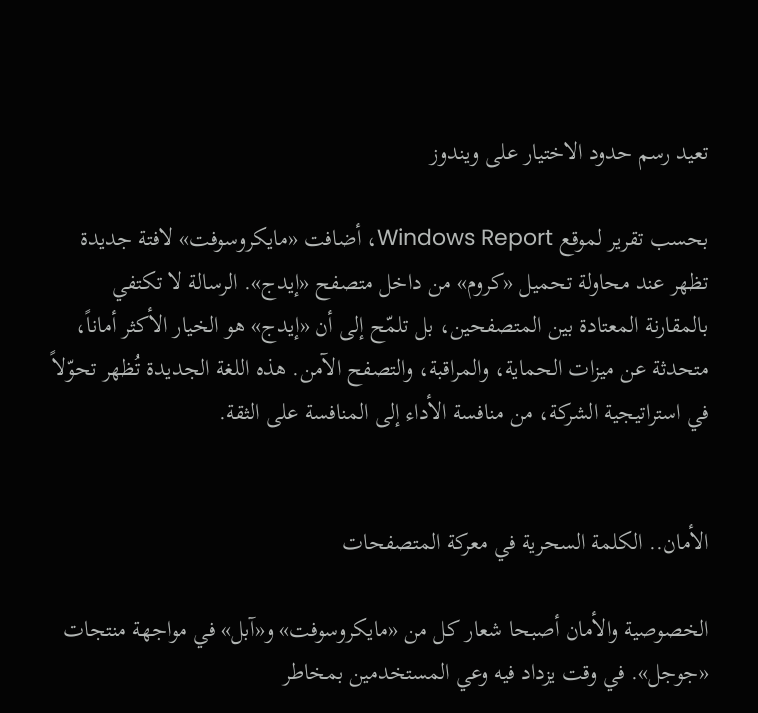تعيد رسم حدود الاختيار على ويندوز

بحسب تقرير لموقع Windows Report، أضافت «مايكروسوفت» لافتة جديدة تظهر عند محاولة تحميل «كروم» من داخل متصفح «إيدج». الرسالة لا تكتفي بالمقارنة المعتادة بين المتصفحين، بل تلمّح إلى أن «إيدج» هو الخيار الأكثر أماناً، متحدثة عن ميزات الحماية، والمراقبة، والتصفح الآمن. هذه اللغة الجديدة تُظهر تحوّلاً في استراتيجية الشركة، من منافسة الأداء إلى المنافسة على الثقة.


الأمان.. الكلمة السحرية في معركة المتصفحات

الخصوصية والأمان أصبحا شعار كل من «مايكروسوفت» و«آبل» في مواجهة منتجات «جوجل». في وقت يزداد فيه وعي المستخدمين بمخاطر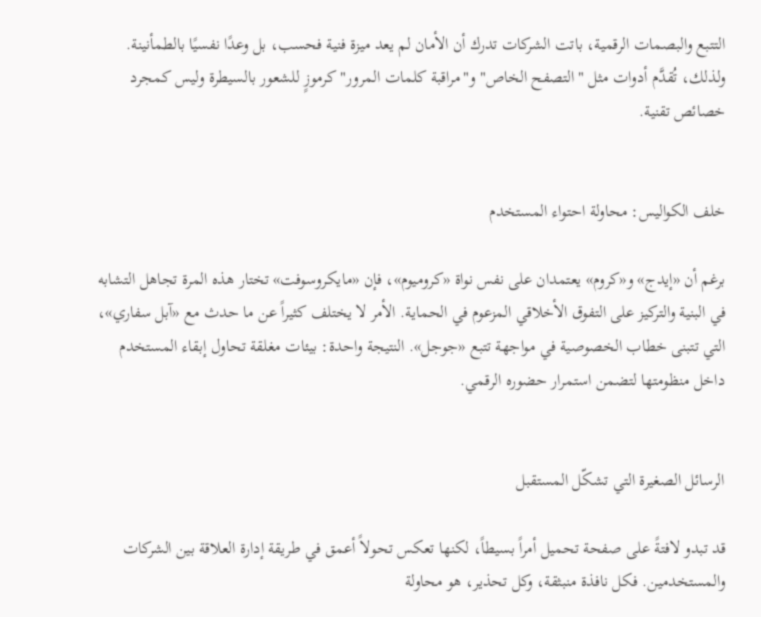التتبع والبصمات الرقمية، باتت الشركات تدرك أن الأمان لم يعد ميزة فنية فحسب، بل وعدًا نفسيًا بالطمأنينة. ولذلك، تُقدَّم أدوات مثل "التصفح الخاص" و"مراقبة كلمات المرور" كرموزٍ للشعور بالسيطرة وليس كمجرد خصائص تقنية.


خلف الكواليس: محاولة احتواء المستخدم

برغم أن «إيدج» و«كروم» يعتمدان على نفس نواة «كروميوم»، فإن «مايكروسوفت» تختار هذه المرة تجاهل التشابه في البنية والتركيز على التفوق الأخلاقي المزعوم في الحماية. الأمر لا يختلف كثيراً عن ما حدث مع «آبل سفاري»، التي تتبنى خطاب الخصوصية في مواجهة تتبع «جوجل». النتيجة واحدة: بيئات مغلقة تحاول إبقاء المستخدم داخل منظومتها لتضمن استمرار حضوره الرقمي.


الرسائل الصغيرة التي تشكّل المستقبل

قد تبدو لافتةً على صفحة تحميل أمراً بسيطاً، لكنها تعكس تحولاً أعمق في طريقة إدارة العلاقة بين الشركات والمستخدمين. فكل نافذة منبثقة، وكل تحذير، هو محاولة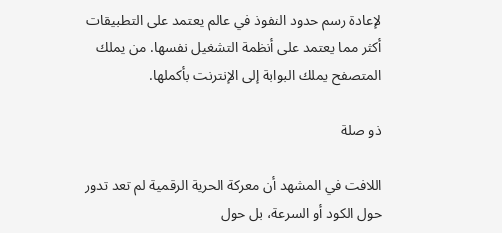لإعادة رسم حدود النفوذ في عالم يعتمد على التطبيقات أكثر مما يعتمد على أنظمة التشغيل نفسها. من يملك المتصفح يملك البوابة إلى الإنترنت بأكملها.

ذو صلة

اللافت في المشهد أن معركة الحرية الرقمية لم تعد تدور حول الكود أو السرعة، بل حول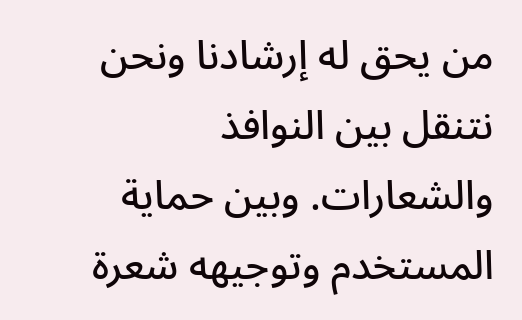من يحق له إرشادنا ونحن نتنقل بين النوافذ والشعارات. وبين حماية المستخدم وتوجيهه شعرة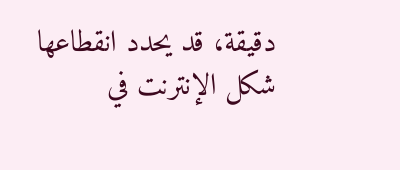دقيقة، قد يحدد انقطاعها شكل الإنترنت في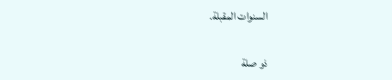السنوات المقبلة.

ذو صلة